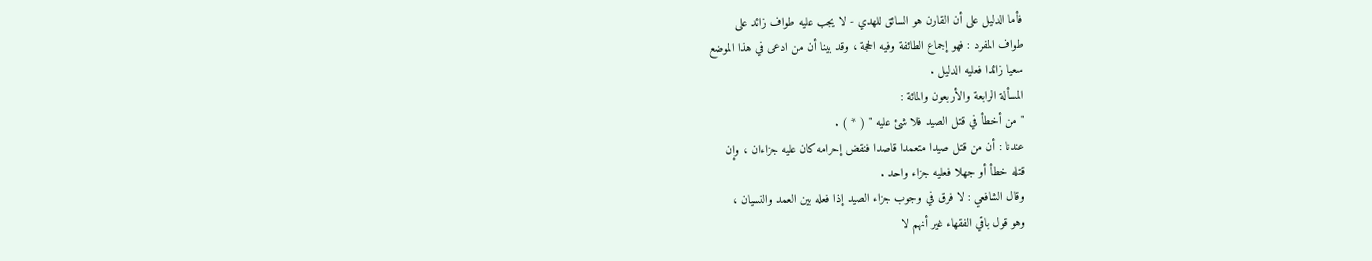فأما الدليل على أن القارن هو السائق للهدي - لا يجب عليه طواف زائد على
طواف المفرد : فهو إجماع الطائفة وفيه الحجة ، وقد بينا أن من ادعى في هذا الموضع
سعيا زائدا فعليه الدليل .
المسألة الرابعة والأربعون والمائة :
" من أخطأ في قتل الصيد فلا شئ عليه " ( * ) .
عندنا : أن من قتل صيدا متعمدا قاصدا فنقض إحرامه كان عليه جزاءان ، وإن
قتله خطأ أو جهلا فعليه جزاء واحد .
وقال الشافعي : لا فرق في وجوب جزاء الصيد إذا فعله بين العمد والنسيان ،
وهو قول باقي الفقهاء غير أنهم لا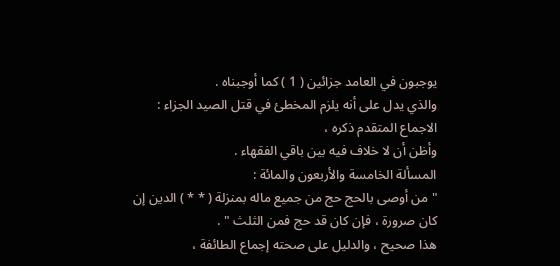يوجبون في العامد جزائين ( 1 ) كما أوجبناه .
والذي يدل على أنه يلزم المخطئ في قتل الصيد الجزاء : الاجماع المتقدم ذكره ،
وأظن أن لا خلاف فيه بين باقي الفقهاء .
المسألة الخامسة والأربعون والمائة :
" من أوصى بالحج حج من جميع ماله بمنزلة ( * * ) الدين إن
كان صرورة ، فإن كان قد حج فمن الثلث " .
هذا صحيح ، والدليل على صحته إجماع الطائفة ،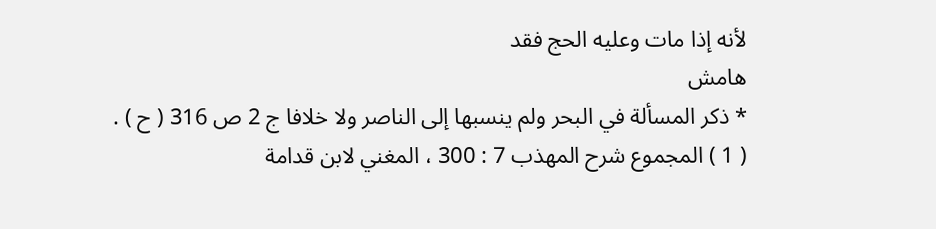لأنه إذا مات وعليه الحج فقد
هامش
* ذكر المسألة في البحر ولم ينسبها إلى الناصر ولا خلافا ج 2 ص 316 ( ح ) .
( 1 ) المجموع شرح المهذب 7 : 300 ، المغني لابن قدامة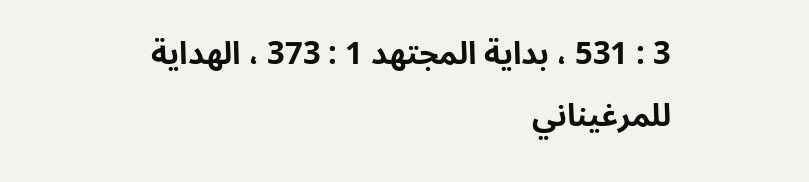3 : 531 ، بداية المجتهد 1 : 373 ، الهداية
للمرغيناني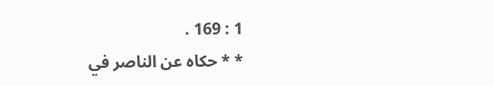1 : 169 .
* * حكاه عن الناصر في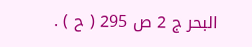البحر ج 2 ص 295 ( ح ) .